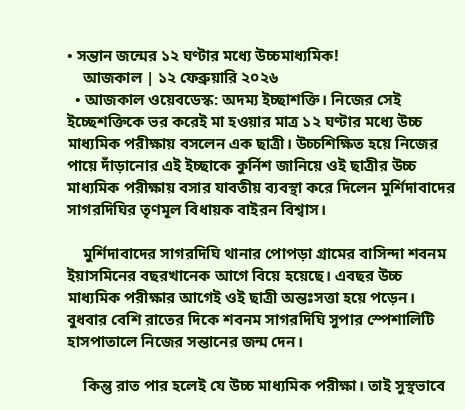• সন্তান জন্মের ১২ ঘণ্টার মধ্যে উচ্চমাধ্যমিক!
    আজকাল | ১২ ফেব্রুয়ারি ২০২৬
  • আজকাল ওয়েবডেস্ক: অদম্য ইচ্ছাশক্তি। নিজের সেই ইচ্ছেশক্তিকে ভর করেই মা হওয়ার মাত্র ১২ ঘণ্টার মধ্যে উচ্চ মাধ্যমিক পরীক্ষায় বসলেন এক ছাত্রী। উচ্চশিক্ষিত হয়ে নিজের পায়ে দাঁড়ানোর এই ইচ্ছাকে কুর্নিশ জানিয়ে ওই ছাত্রীর উচ্চ মাধ্যমিক পরীক্ষায় বসার যাবতীয় ব্যবস্থা করে দিলেন মুর্শিদাবাদের সাগরদিঘির তৃণমূল বিধায়ক বাইরন বিশ্বাস।

    মুর্শিদাবাদের সাগরদিঘি থানার পোপড়া গ্রামের বাসিন্দা শবনম ইয়াসমিনের বছরখানেক আগে বিয়ে হয়েছে। এবছর উচ্চ মাধ্যমিক পরীক্ষার আগেই ওই ছাত্রী অন্তঃসত্তা হয়ে পড়েন। বুধবার বেশি রাতের দিকে শবনম সাগরদিঘি সুপার স্পেশালিটি হাসপাতালে নিজের সন্তানের জন্ম দেন।

    কিন্তু রাত পার হলেই যে উচ্চ মাধ্যমিক পরীক্ষা। তাই সুস্থভাবে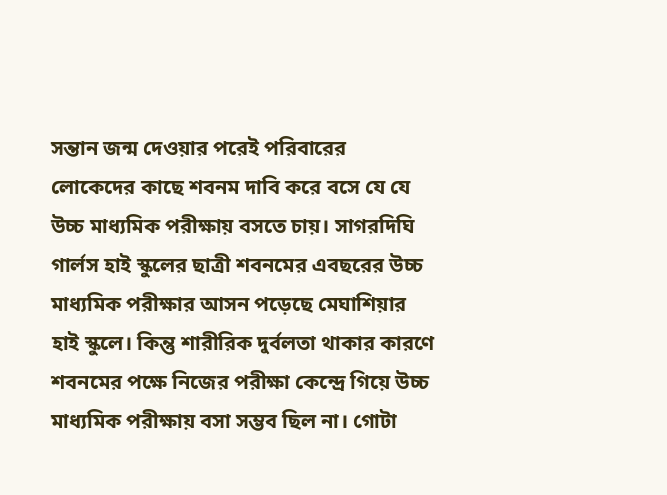সন্তান জন্ম দেওয়ার পরেই পরিবারের লোকেদের কাছে শবনম দাবি করে বসে যে যে উচ্চ মাধ্যমিক পরীক্ষায় বসতে চায়। সাগরদিঘি গার্লস হাই স্কুলের ছাত্রী শবনমের এবছরের উচ্চ মাধ্যমিক পরীক্ষার আসন পড়েছে মেঘাশিয়ার হাই স্কুলে। কিন্তু শারীরিক দুর্বলতা থাকার কারণে শবনমের পক্ষে নিজের পরীক্ষা কেন্দ্রে গিয়ে উচ্চ মাধ্যমিক পরীক্ষায় বসা সম্ভব ছিল না। গোটা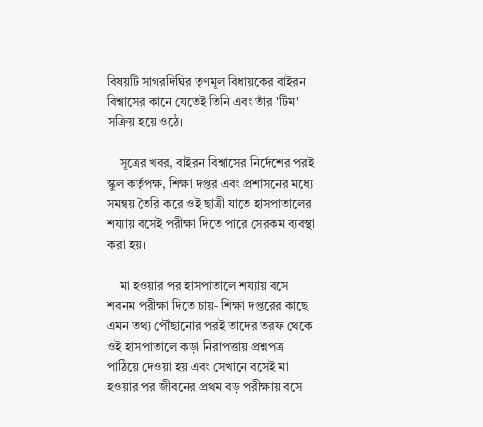বিষয়টি সাগরদিঘির তৃণমূল বিধায়কের বাইরন বিশ্বাসের কানে যেতেই তিনি এবং তাঁর 'টিম' সক্রিয় হয়ে ওঠে।

    সূত্রের খবর, বাইরন বিশ্বাসের নির্দেশের পরই স্কুল কর্তৃপক্ষ, শিক্ষা দপ্তর এবং প্রশাসনের মধ্যে সমন্বয় তৈরি করে ওই ছাত্রী যাতে হাসপাতালের শয্যায় বসেই পরীক্ষা দিতে পারে সেরকম ব্যবস্থা করা হয়।

    মা হওয়ার পর হাসপাতালে শয্যায় বসে শবনম পরীক্ষা দিতে চায়- শিক্ষা দপ্তরের কাছে এমন তথ্য পৌঁছানোর পরই তাদের তরফ থেকে ওই হাসপাতালে কড়া নিরাপত্তায় প্রশ্নপত্র পাঠিয়ে দেওয়া হয় এবং সেখানে বসেই মা হওয়ার পর জীবনের প্রথম বড় পরীক্ষায় বসে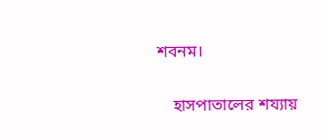শবনম।

    হাসপাতালের শয্যায়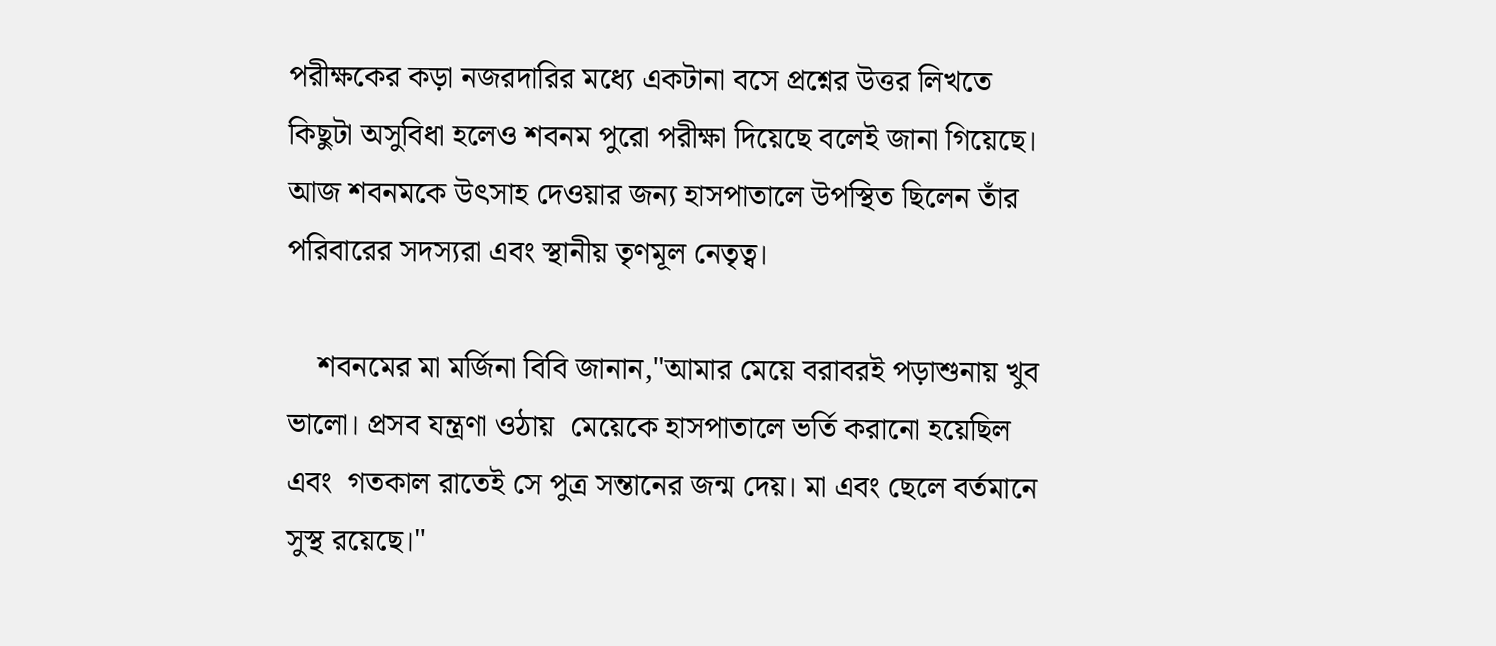পরীক্ষকের কড়া নজরদারির মধ্যে একটানা বসে প্রশ্নের উত্তর লিখতে কিছুটা অসুবিধা হলেও শবনম পুরো পরীক্ষা দিয়েছে বলেই জানা গিয়েছে। আজ শবনমকে উৎসাহ দেওয়ার জন্য হাসপাতালে উপস্থিত ছিলেন তাঁর পরিবারের সদস্যরা এবং স্থানীয় তৃণমূল নেতৃত্ব।

    শবনমের মা মর্জিনা বিবি জানান,"আমার মেয়ে বরাবরই পড়াশুনায় খুব ভালো। প্রসব যন্ত্রণা ওঠায়  মেয়েকে হাসপাতালে ভর্তি করানো হয়েছিল এবং  গতকাল রাতেই সে পুত্র সন্তানের জন্ম দেয়। মা এবং ছেলে বর্তমানে সুস্থ রয়েছে।"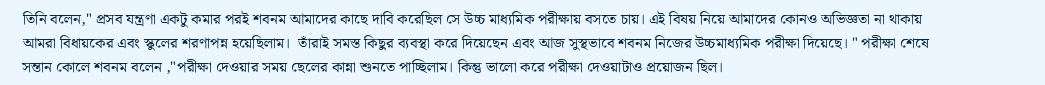তিনি বলেন," প্রসব যন্ত্রণা একটু কমার পরই শবনম আমাদের কাছে দাবি করেছিল সে উচ্চ মাধ্যমিক পরীক্ষায় বসতে চায়। এই বিষয় নিয়ে আমাদের কোনও অভিজ্ঞতা না থাকায় আমরা বিধায়কের এবং স্কুলের শরণাপন্ন হয়েছিলাম।  তাঁরাই সমস্ত কিছুর ব্যবস্থা করে দিয়েছেন এবং আজ সুস্থভাবে শবনম নিজের উচ্চমাধ্যমিক পরীক্ষা দিয়েছে। " পরীক্ষা শেষে সন্তান কোলে শবনম বলেন ,"পরীক্ষা দেওয়ার সময় ছেলের কান্না শুনতে পাচ্ছিলাম। কিন্তু ভালো করে পরীক্ষা দেওয়াটাও প্রয়োজন ছিল।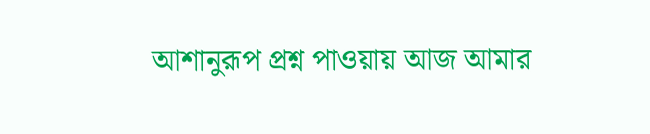আশানুরূপ প্রশ্ন পাওয়ায় আজ আমার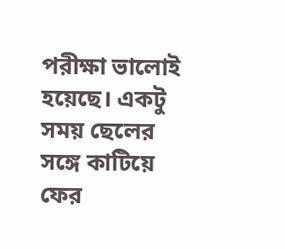পরীক্ষা ভালোই হয়েছে। একটু সময় ছেলের সঙ্গে কাটিয়ে ফের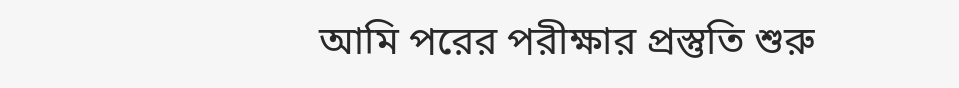আমি পরের পরীক্ষার প্রস্তুতি শুরু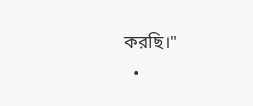করছি।"
  •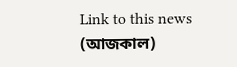Link to this news (আজকাল)